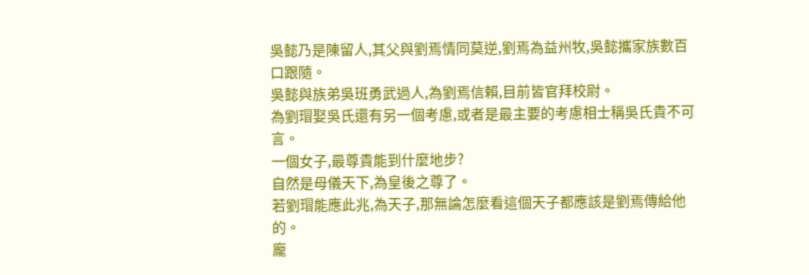吳懿乃是陳留人,其父與劉焉情同莫逆,劉焉為益州牧,吳懿攜家族數百口跟隨。
吳懿與族弟吳班勇武過人,為劉焉信賴,目前皆官拜校尉。
為劉瑁娶吳氏還有另一個考慮,或者是最主要的考慮相士稱吳氏貴不可言。
一個女子,最尊貴能到什麼地步?
自然是母儀天下,為皇後之尊了。
若劉瑁能應此兆,為天子,那無論怎麼看這個天子都應該是劉焉傳給他的。
龐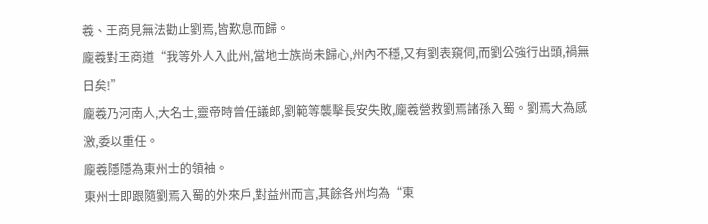羲、王商見無法勸止劉焉,皆歎息而歸。
龐羲對王商道“我等外人入此州,當地士族尚未歸心,州內不穩,又有劉表窺伺,而劉公強行出頭,禍無日矣!”
龐羲乃河南人,大名士,靈帝時曾任議郎,劉範等襲擊長安失敗,龐羲營救劉焉諸孫入蜀。劉焉大為感激,委以重任。
龐羲隱隱為東州士的領袖。
東州士即跟隨劉焉入蜀的外來戶,對益州而言,其餘各州均為“東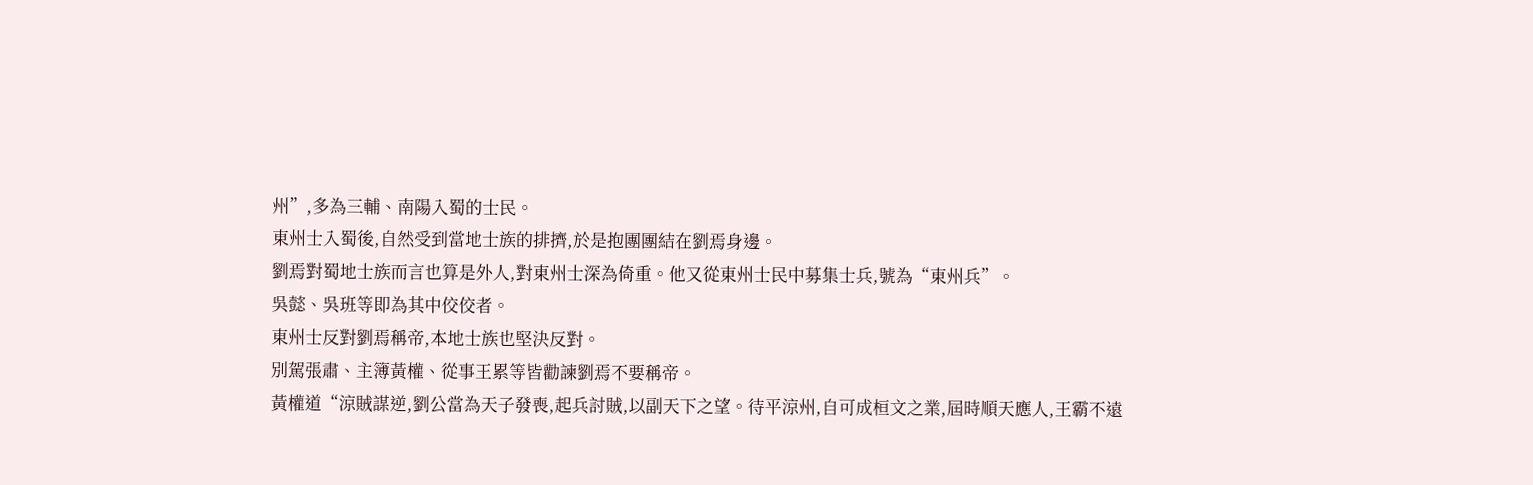州”,多為三輔、南陽入蜀的士民。
東州士入蜀後,自然受到當地士族的排擠,於是抱團團結在劉焉身邊。
劉焉對蜀地士族而言也算是外人,對東州士深為倚重。他又從東州士民中募集士兵,號為“東州兵”。
吳懿、吳班等即為其中佼佼者。
東州士反對劉焉稱帝,本地士族也堅決反對。
別駕張肅、主簿黃權、從事王累等皆勸諫劉焉不要稱帝。
黃權道“涼賊謀逆,劉公當為天子發喪,起兵討賊,以副天下之望。待平涼州,自可成桓文之業,屆時順天應人,王霸不遠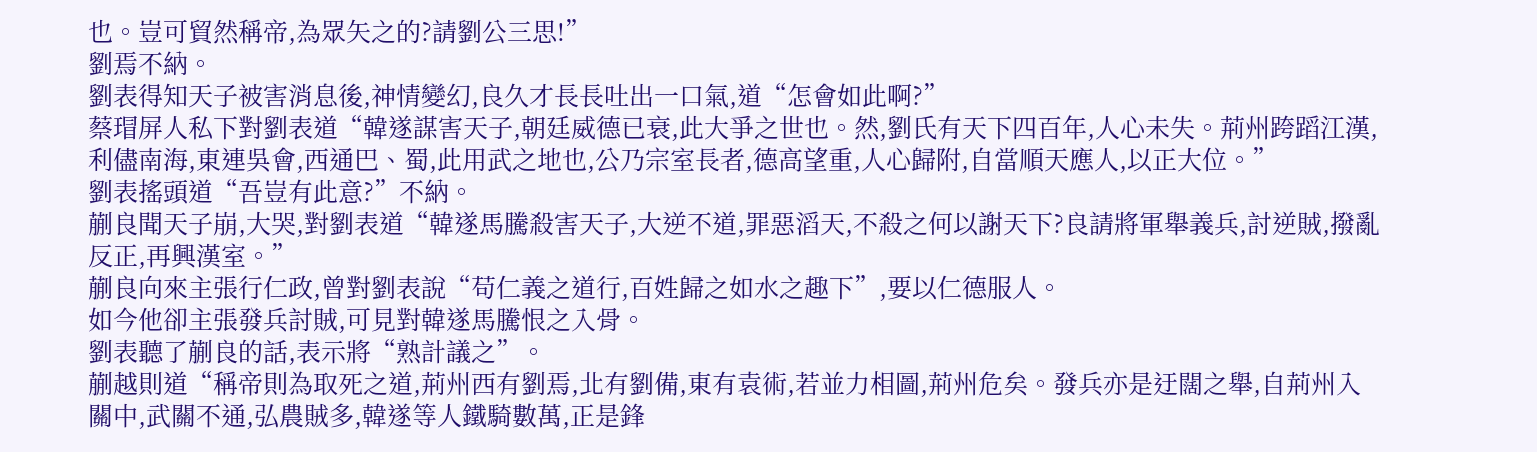也。豈可貿然稱帝,為眾矢之的?請劉公三思!”
劉焉不納。
劉表得知天子被害消息後,神情變幻,良久才長長吐出一口氣,道“怎會如此啊?”
蔡瑁屏人私下對劉表道“韓遂謀害天子,朝廷威德已衰,此大爭之世也。然,劉氏有天下四百年,人心未失。荊州跨蹈江漢,利儘南海,東連吳會,西通巴、蜀,此用武之地也,公乃宗室長者,德高望重,人心歸附,自當順天應人,以正大位。”
劉表搖頭道“吾豈有此意?”不納。
蒯良聞天子崩,大哭,對劉表道“韓遂馬騰殺害天子,大逆不道,罪惡滔天,不殺之何以謝天下?良請將軍舉義兵,討逆賊,撥亂反正,再興漢室。”
蒯良向來主張行仁政,曾對劉表說“苟仁義之道行,百姓歸之如水之趣下”,要以仁德服人。
如今他卻主張發兵討賊,可見對韓遂馬騰恨之入骨。
劉表聽了蒯良的話,表示將“熟計議之”。
蒯越則道“稱帝則為取死之道,荊州西有劉焉,北有劉備,東有袁術,若並力相圖,荊州危矣。發兵亦是迂闊之舉,自荊州入關中,武關不通,弘農賊多,韓遂等人鐵騎數萬,正是鋒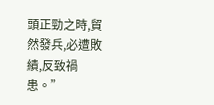頭正勁之時,貿然發兵,必遭敗績,反致禍患。”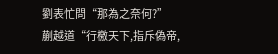劉表忙問“那為之奈何?”
蒯越道“行檄天下,指斥偽帝,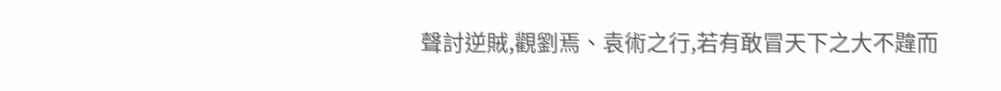聲討逆賊,觀劉焉、袁術之行,若有敢冒天下之大不韙而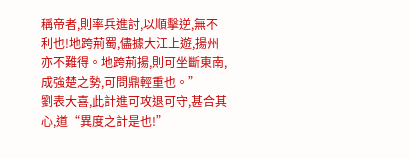稱帝者,則率兵進討,以順擊逆,無不利也!地跨荊蜀,儘據大江上遊,揚州亦不難得。地跨荊揚,則可坐斷東南,成強楚之勢,可問鼎輕重也。”
劉表大喜,此計進可攻退可守,甚合其心,道“異度之計是也!”